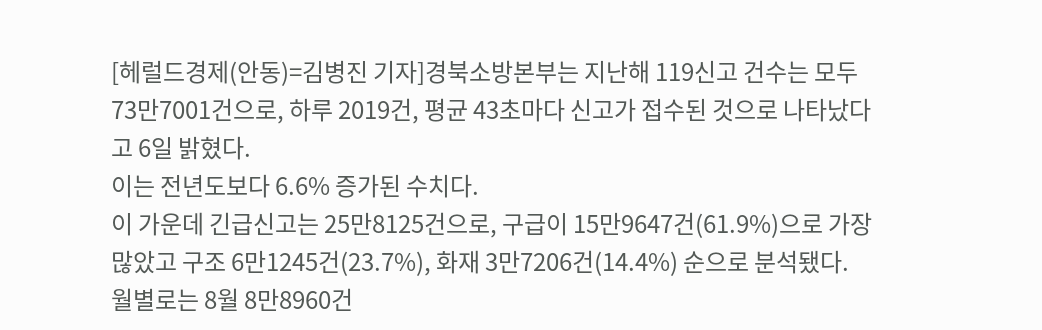[헤럴드경제(안동)=김병진 기자]경북소방본부는 지난해 119신고 건수는 모두 73만7001건으로, 하루 2019건, 평균 43초마다 신고가 접수된 것으로 나타났다고 6일 밝혔다.
이는 전년도보다 6.6% 증가된 수치다.
이 가운데 긴급신고는 25만8125건으로, 구급이 15만9647건(61.9%)으로 가장 많았고 구조 6만1245건(23.7%), 화재 3만7206건(14.4%) 순으로 분석됐다.
월별로는 8월 8만8960건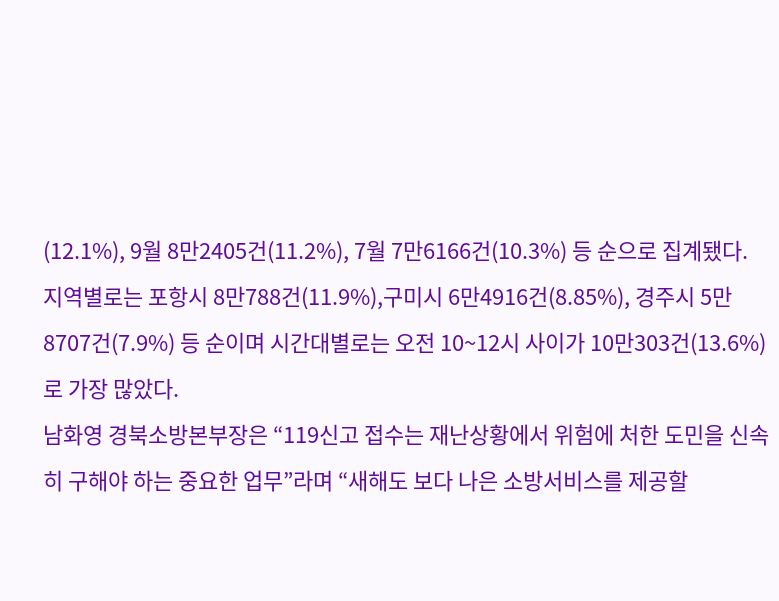(12.1%), 9월 8만2405건(11.2%), 7월 7만6166건(10.3%) 등 순으로 집계됐다.
지역별로는 포항시 8만788건(11.9%),구미시 6만4916건(8.85%), 경주시 5만8707건(7.9%) 등 순이며 시간대별로는 오전 10~12시 사이가 10만303건(13.6%)로 가장 많았다.
남화영 경북소방본부장은 “119신고 접수는 재난상황에서 위험에 처한 도민을 신속히 구해야 하는 중요한 업무”라며 “새해도 보다 나은 소방서비스를 제공할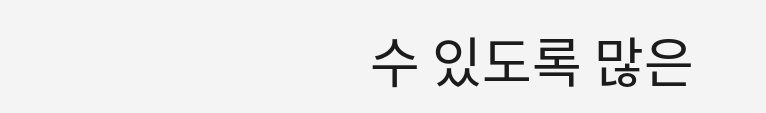수 있도록 많은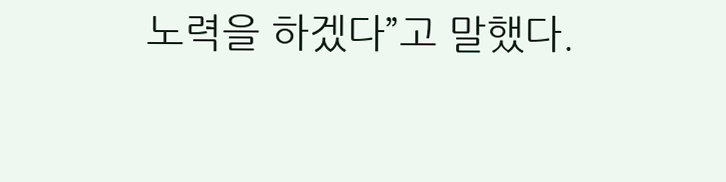노력을 하겠다”고 말했다.